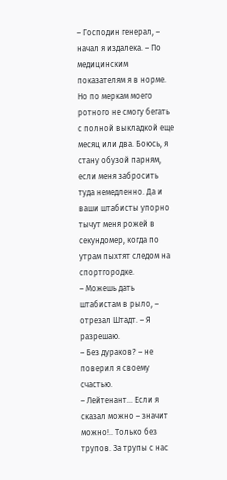– Господин генерал, – начал я издалека. – По медицинским показателям я в норме. Но по меркам моего ротного не смогу бегать с полной выкладкой еще месяц или два. Боюсь, я стану обузой парням, если меня забросить туда немедленно. Да и ваши штабисты упорно тычут меня рожей в секундомер, когда по утрам пыхтят следом на спортгородке.
– Можешь дать штабистам в рыло, – отрезал Штадт. – Я разрешаю.
– Без дураков? – не поверил я своему счастью.
– Лейтенант... Если я сказал можно – значит можно!.. Только без трупов. За трупы с нас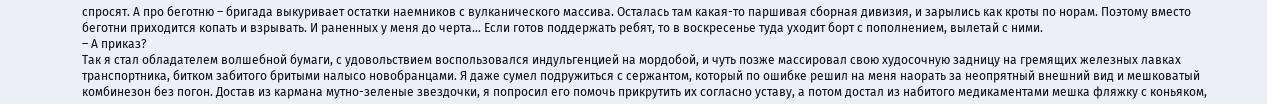спросят. А про беготню – бригада выкуривает остатки наемников с вулканического массива. Осталась там какая-то паршивая сборная дивизия, и зарылись как кроты по норам. Поэтому вместо беготни приходится копать и взрывать. И раненных у меня до черта... Если готов поддержать ребят, то в воскресенье туда уходит борт с пополнением, вылетай с ними.
– А приказ?
Так я стал обладателем волшебной бумаги, с удовольствием воспользовался индульгенцией на мордобой, и чуть позже массировал свою худосочную задницу на гремящих железных лавках транспортника, битком забитого бритыми налысо новобранцами. Я даже сумел подружиться с сержантом, который по ошибке решил на меня наорать за неопрятный внешний вид и мешковатый комбинезон без погон. Достав из кармана мутно-зеленые звездочки, я попросил его помочь прикрутить их согласно уставу, а потом достал из набитого медикаментами мешка фляжку с коньяком,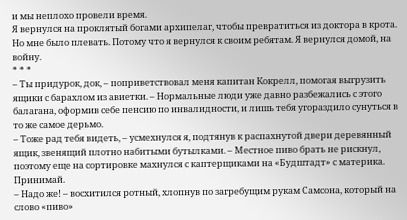и мы неплохо провели время.
Я вернулся на проклятый богами архипелаг, чтобы превратиться из доктора в крота. Но мне было плевать. Потому что я вернулся к своим ребятам. Я вернулся домой, на войну.
* * *
– Ты придурок, док, – поприветствовал меня капитан Кокрелл, помогая выгрузить ящики с барахлом из авиетки. – Нормальные люди уже давно разбежались с этого балагана, оформив себе пенсию по инвалидности, и лишь тебя угораздило сунуться в то же самое дерьмо.
– Тоже рад тебя видеть, – усмехнулся я, подтянув к распахнутой двери деревянный ящик, звенящий плотно набитыми бутылками. – Местное пиво брать не рискнул, поэтому еще на сортировке махнулся с каптерщиками на «Будштадт» с материка. Принимай.
– Надо же! – восхитился ротный, хлопнув по загребущим рукам Самсона, который на слово «пиво»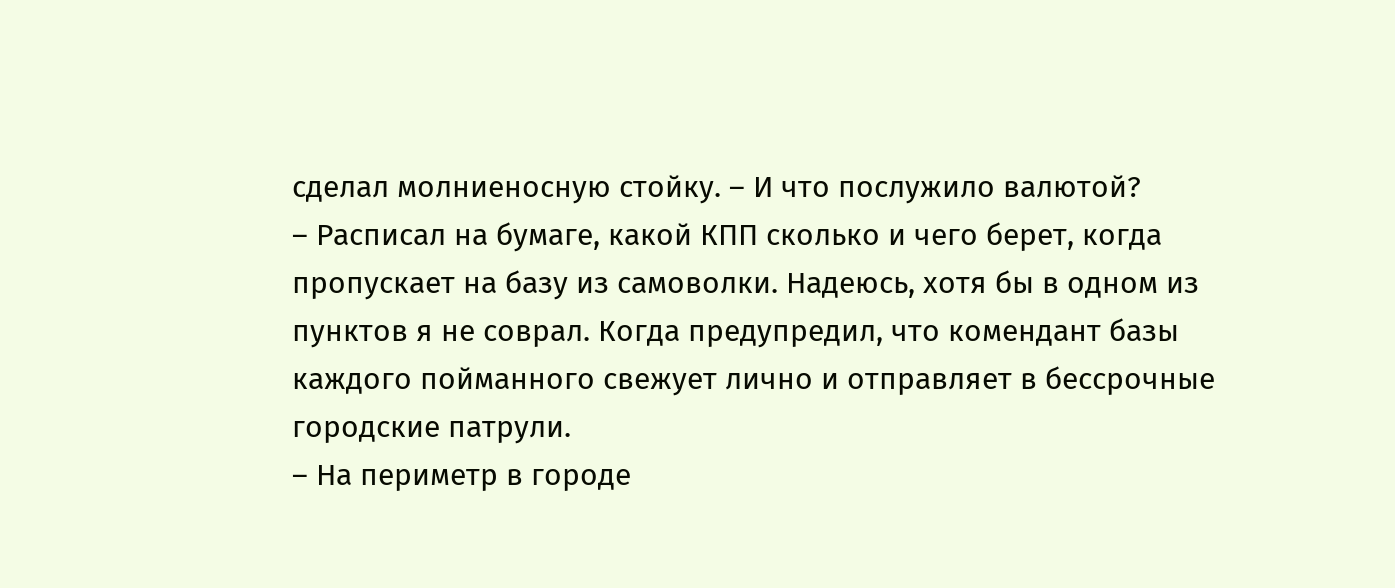сделал молниеносную стойку. – И что послужило валютой?
– Расписал на бумаге, какой КПП сколько и чего берет, когда пропускает на базу из самоволки. Надеюсь, хотя бы в одном из пунктов я не соврал. Когда предупредил, что комендант базы каждого пойманного свежует лично и отправляет в бессрочные городские патрули.
– На периметр в городе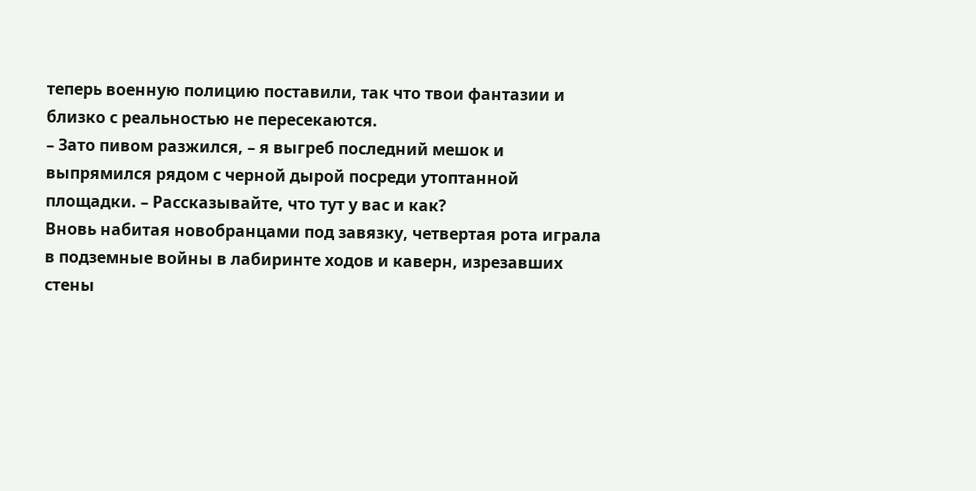теперь военную полицию поставили, так что твои фантазии и близко с реальностью не пересекаются.
– Зато пивом разжился, – я выгреб последний мешок и выпрямился рядом с черной дырой посреди утоптанной площадки. – Рассказывайте, что тут у вас и как?
Вновь набитая новобранцами под завязку, четвертая рота играла в подземные войны в лабиринте ходов и каверн, изрезавших стены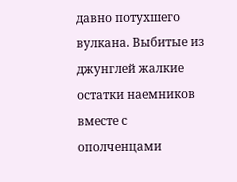давно потухшего вулкана. Выбитые из джунглей жалкие остатки наемников вместе с ополченцами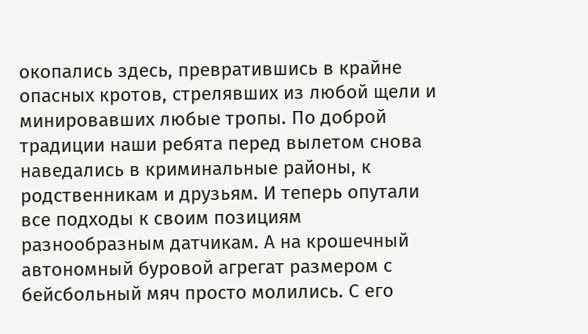окопались здесь, превратившись в крайне опасных кротов, стрелявших из любой щели и минировавших любые тропы. По доброй традиции наши ребята перед вылетом снова наведались в криминальные районы, к родственникам и друзьям. И теперь опутали все подходы к своим позициям разнообразным датчикам. А на крошечный автономный буровой агрегат размером с бейсбольный мяч просто молились. С его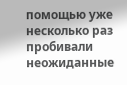помощью уже несколько раз пробивали неожиданные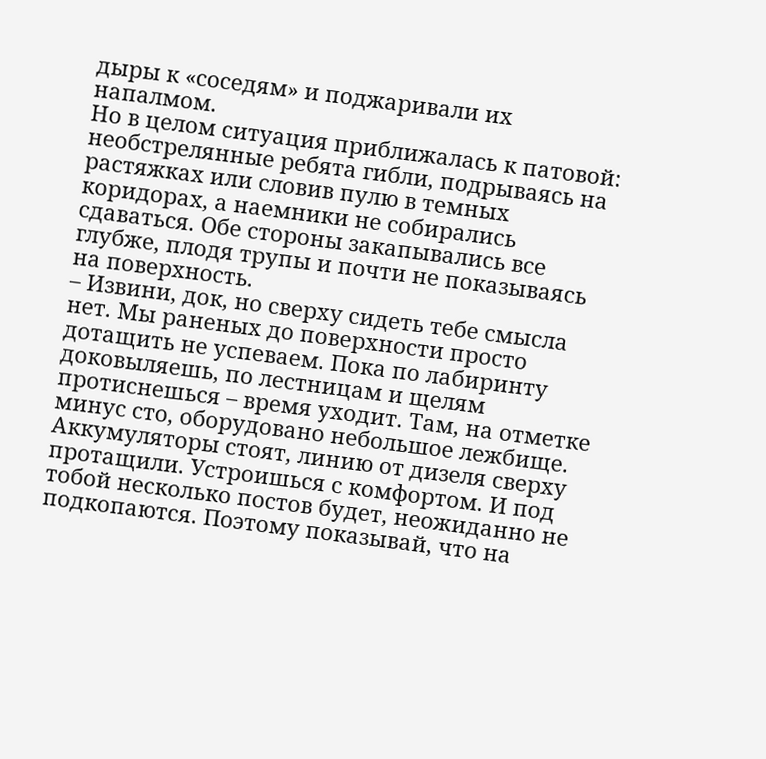дыры к «соседям» и поджаривали их напалмом.
Но в целом ситуация приближалась к патовой: необстрелянные ребята гибли, подрываясь на растяжках или словив пулю в темных коридорах, а наемники не собирались сдаваться. Обе стороны закапывались все глубже, плодя трупы и почти не показываясь на поверхность.
– Извини, док, но сверху сидеть тебе смысла нет. Мы раненых до поверхности просто дотащить не успеваем. Пока по лабиринту доковыляешь, по лестницам и щелям протиснешься – время уходит. Там, на отметке минус сто, оборудовано небольшое лежбище. Аккумуляторы стоят, линию от дизеля сверху протащили. Устроишься с комфортом. И под тобой несколько постов будет, неожиданно не подкопаются. Поэтому показывай, что на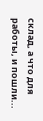склад, а что для работы, и пошли...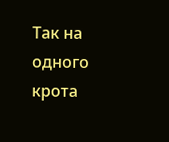Так на одного крота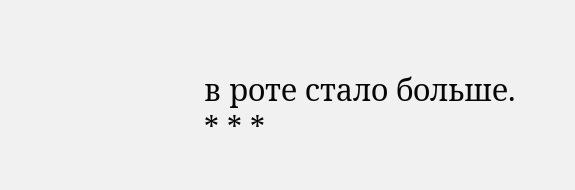в роте стало больше.
* * *